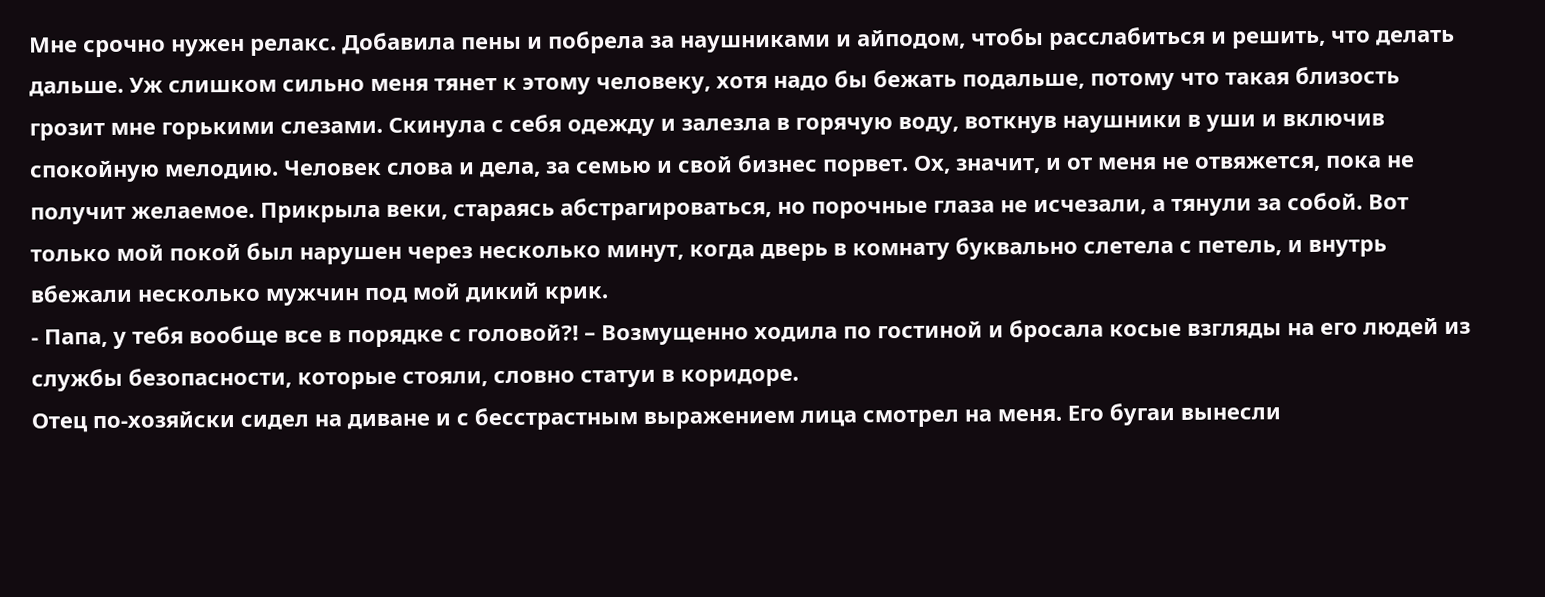Мне срочно нужен релакс. Добавила пены и побрела за наушниками и айподом, чтобы расслабиться и решить, что делать дальше. Уж слишком сильно меня тянет к этому человеку, хотя надо бы бежать подальше, потому что такая близость грозит мне горькими слезами. Скинула с себя одежду и залезла в горячую воду, воткнув наушники в уши и включив спокойную мелодию. Человек слова и дела, за семью и свой бизнес порвет. Ох, значит, и от меня не отвяжется, пока не получит желаемое. Прикрыла веки, стараясь абстрагироваться, но порочные глаза не исчезали, а тянули за собой. Вот только мой покой был нарушен через несколько минут, когда дверь в комнату буквально слетела с петель, и внутрь вбежали несколько мужчин под мой дикий крик.
- Папа, у тебя вообще все в порядке с головой?! – Возмущенно ходила по гостиной и бросала косые взгляды на его людей из службы безопасности, которые стояли, словно статуи в коридоре.
Отец по-хозяйски сидел на диване и с бесстрастным выражением лица смотрел на меня. Его бугаи вынесли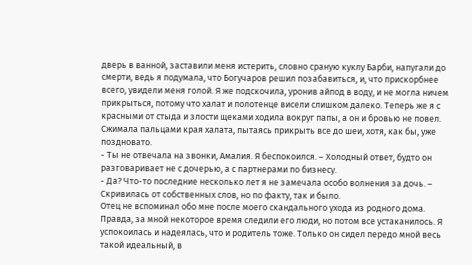дверь в ванной, заставили меня истерить, словно сраную куклу Барби, напугали до смерти, ведь я подумала, что Богучаров решил позабавиться, и, что прискорбнее всего, увидели меня голой. Я же подскочила, уронив айпод в воду, и не могла ничем прикрыться, потому что халат и полотенце висели слишком далеко. Теперь же я с красными от стыда и злости щеками ходила вокруг папы, а он и бровью не повел. Сжимала пальцами края халата, пытаясь прикрыть все до шеи, хотя, как бы, уже поздновато.
- Ты не отвечала на звонки, Амалия. Я беспокоился. – Холодный ответ, будто он разговаривает не с дочерью, а с партнерами по бизнесу.
- Да? Что-то последние несколько лет я не замечала особо волнения за дочь. – Скривилась от собственных слов, но по факту, так и было.
Отец не вспоминал обо мне после моего скандального ухода из родного дома. Правда, за мной некоторое время следили его люди, но потом все устаканилось. Я успокоилась и надеялась, что и родитель тоже. Только он сидел передо мной весь такой идеальный, в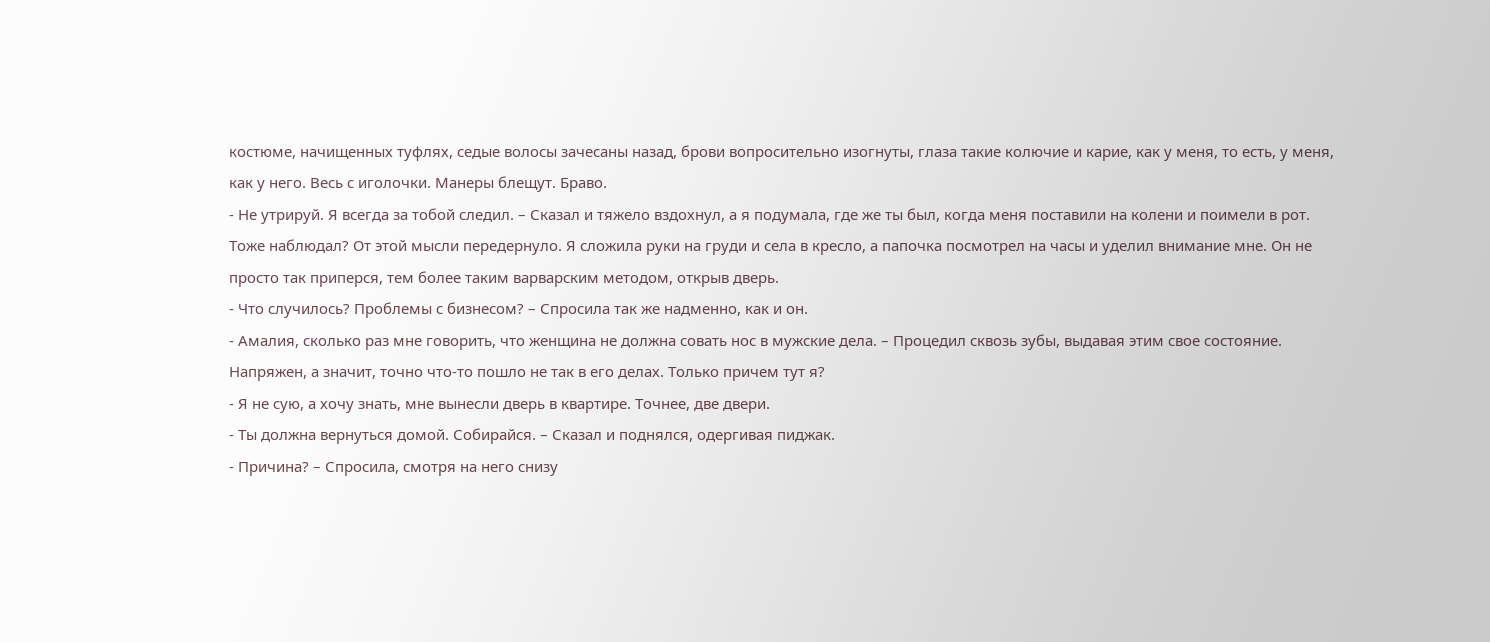костюме, начищенных туфлях, седые волосы зачесаны назад, брови вопросительно изогнуты, глаза такие колючие и карие, как у меня, то есть, у меня, как у него. Весь с иголочки. Манеры блещут. Браво.
- Не утрируй. Я всегда за тобой следил. – Сказал и тяжело вздохнул, а я подумала, где же ты был, когда меня поставили на колени и поимели в рот.
Тоже наблюдал? От этой мысли передернуло. Я сложила руки на груди и села в кресло, а папочка посмотрел на часы и уделил внимание мне. Он не просто так приперся, тем более таким варварским методом, открыв дверь.
- Что случилось? Проблемы с бизнесом? – Спросила так же надменно, как и он.
- Амалия, сколько раз мне говорить, что женщина не должна совать нос в мужские дела. – Процедил сквозь зубы, выдавая этим свое состояние.
Напряжен, а значит, точно что-то пошло не так в его делах. Только причем тут я?
- Я не сую, а хочу знать, мне вынесли дверь в квартире. Точнее, две двери.
- Ты должна вернуться домой. Собирайся. – Сказал и поднялся, одергивая пиджак.
- Причина? – Спросила, смотря на него снизу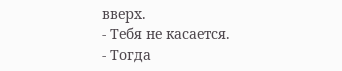вверх.
- Тебя не касается.
- Тогда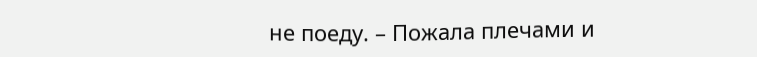не поеду. – Пожала плечами и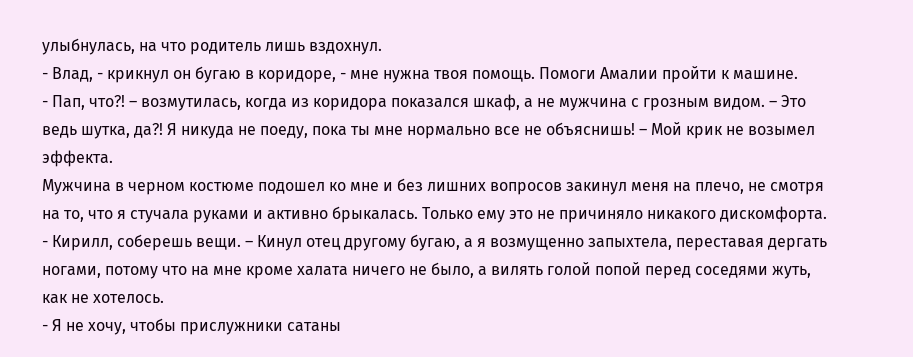улыбнулась, на что родитель лишь вздохнул.
- Влад, - крикнул он бугаю в коридоре, - мне нужна твоя помощь. Помоги Амалии пройти к машине.
- Пап, что?! – возмутилась, когда из коридора показался шкаф, а не мужчина с грозным видом. – Это ведь шутка, да?! Я никуда не поеду, пока ты мне нормально все не объяснишь! – Мой крик не возымел эффекта.
Мужчина в черном костюме подошел ко мне и без лишних вопросов закинул меня на плечо, не смотря на то, что я стучала руками и активно брыкалась. Только ему это не причиняло никакого дискомфорта.
- Кирилл, соберешь вещи. – Кинул отец другому бугаю, а я возмущенно запыхтела, переставая дергать ногами, потому что на мне кроме халата ничего не было, а вилять голой попой перед соседями жуть, как не хотелось.
- Я не хочу, чтобы прислужники сатаны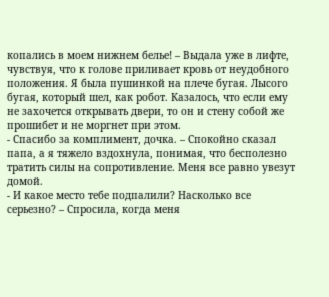копались в моем нижнем белье! – Выдала уже в лифте, чувствуя, что к голове приливает кровь от неудобного положения. Я была пушинкой на плече бугая. Лысого бугая, который шел, как робот. Казалось, что если ему не захочется открывать двери, то он и стену собой же прошибет и не моргнет при этом.
- Спасибо за комплимент, дочка. – Спокойно сказал папа, а я тяжело вздохнула, понимая, что бесполезно тратить силы на сопротивление. Меня все равно увезут домой.
- И какое место тебе подпалили? Насколько все серьезно? – Спросила, когда меня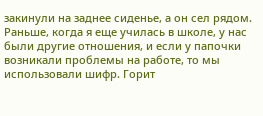закинули на заднее сиденье, а он сел рядом. Раньше, когда я еще училась в школе, у нас были другие отношения, и если у папочки возникали проблемы на работе, то мы использовали шифр. Горит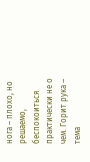нога – плохо, но решаемо, беспокоиться практически не о чем. Горит рука – тема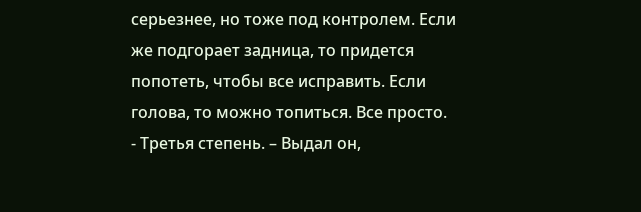серьезнее, но тоже под контролем. Если же подгорает задница, то придется попотеть, чтобы все исправить. Если голова, то можно топиться. Все просто.
- Третья степень. – Выдал он,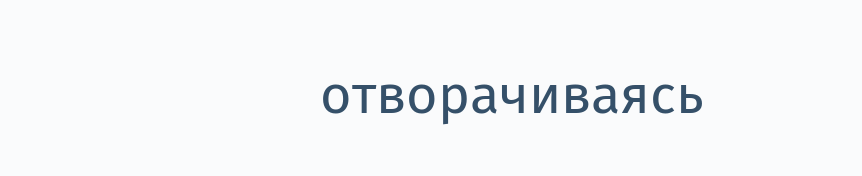отворачиваясь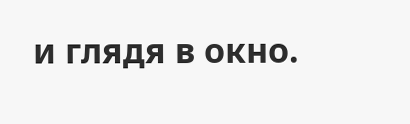и глядя в окно.